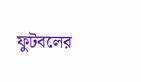ফুটবলের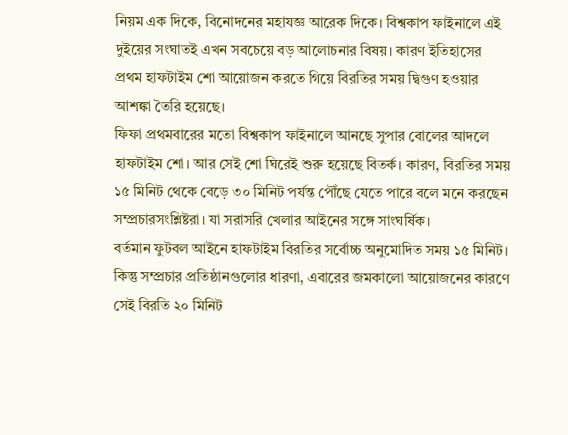নিয়ম এক দিকে, বিনোদনের মহাযজ্ঞ আরেক দিকে। বিশ্বকাপ ফাইনালে এই দুইয়ের সংঘাতই এখন সবচেয়ে বড় আলোচনার বিষয়। কারণ ইতিহাসের প্রথম হাফটাইম শো আয়োজন করতে গিয়ে বিরতির সময় দ্বিগুণ হওয়ার আশঙ্কা তৈরি হয়েছে।
ফিফা প্রথমবারের মতো বিশ্বকাপ ফাইনালে আনছে সুপার বোলের আদলে হাফটাইম শো। আর সেই শো ঘিরেই শুরু হয়েছে বিতর্ক। কারণ, বিরতির সময় ১৫ মিনিট থেকে বেড়ে ৩০ মিনিট পর্যন্ত পৌঁছে যেতে পারে বলে মনে করছেন সম্প্রচারসংশ্লিষ্টরা। যা সরাসরি খেলার আইনের সঙ্গে সাংঘর্ষিক।
বর্তমান ফুটবল আইনে হাফটাইম বিরতির সর্বোচ্চ অনুমোদিত সময় ১৫ মিনিট। কিন্তু সম্প্রচার প্রতিষ্ঠানগুলোর ধারণা, এবারের জমকালো আয়োজনের কারণে সেই বিরতি ২০ মিনিট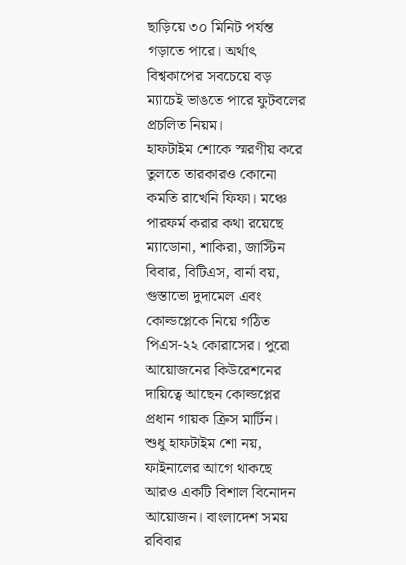ছাড়িয়ে ৩০ মিনিট পর্যন্ত গড়াতে পারে। অর্থাৎ বিশ্বকাপের সবচেয়ে বড় ম্যাচেই ভাঙতে পারে ফুটবলের প্রচলিত নিয়ম।
হাফটাইম শোকে স্মরণীয় করে তুলতে তারকারও কোনো কমতি রাখেনি ফিফা। মঞ্চে পারফর্ম করার কথা রয়েছে ম্যাডোনা, শাকিরা, জাস্টিন বিবার, বিটিএস, বার্না বয়, গুস্তাভো দুদামেল এবং কোল্ডপ্লেকে নিয়ে গঠিত পিএস-২২ কোরাসের। পুরো আয়োজনের কিউরেশনের দায়িত্বে আছেন কোল্ডপ্লের প্রধান গায়ক ক্রিস মার্টিন।
শুধু হাফটাইম শো নয়, ফাইনালের আগে থাকছে আরও একটি বিশাল বিনোদন আয়োজন। বাংলাদেশ সময় রবিবার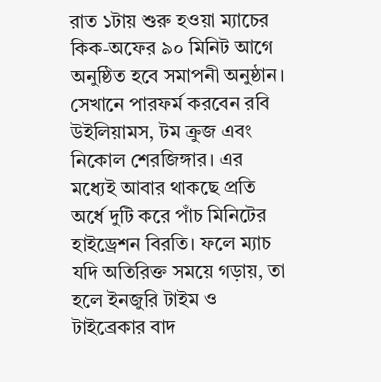রাত ১টায় শুরু হওয়া ম্যাচের কিক-অফের ৯০ মিনিট আগে অনুষ্ঠিত হবে সমাপনী অনুষ্ঠান। সেখানে পারফর্ম করবেন রবি উইলিয়ামস, টম ক্রুজ এবং নিকোল শেরজিঙ্গার। এর মধ্যেই আবার থাকছে প্রতি অর্ধে দুটি করে পাঁচ মিনিটের হাইড্রেশন বিরতি। ফলে ম্যাচ যদি অতিরিক্ত সময়ে গড়ায়, তা হলে ইনজুরি টাইম ও টাইব্রেকার বাদ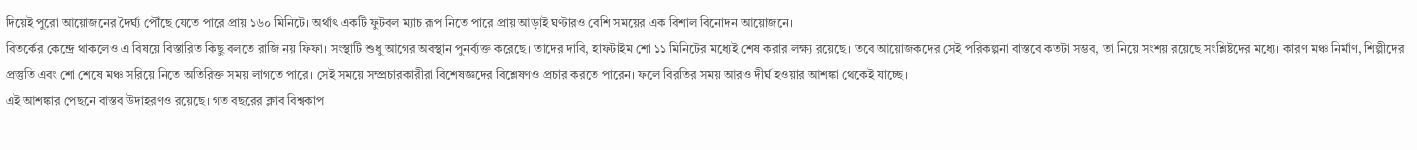দিয়েই পুরো আয়োজনের দৈর্ঘ্য পৌঁছে যেতে পারে প্রায় ১৬০ মিনিটে। অর্থাৎ একটি ফুটবল ম্যাচ রূপ নিতে পারে প্রায় আড়াই ঘণ্টারও বেশি সময়ের এক বিশাল বিনোদন আয়োজনে।
বিতর্কের কেন্দ্রে থাকলেও এ বিষয়ে বিস্তারিত কিছু বলতে রাজি নয় ফিফা। সংস্থাটি শুধু আগের অবস্থান পুনর্ব্যক্ত করেছে। তাদের দাবি, হাফটাইম শো ১১ মিনিটের মধ্যেই শেষ করার লক্ষ্য রয়েছে। তবে আয়োজকদের সেই পরিকল্পনা বাস্তবে কতটা সম্ভব, তা নিয়ে সংশয় রয়েছে সংশ্লিষ্টদের মধ্যে। কারণ মঞ্চ নির্মাণ, শিল্পীদের প্রস্তুতি এবং শো শেষে মঞ্চ সরিয়ে নিতে অতিরিক্ত সময় লাগতে পারে। সেই সময়ে সম্প্রচারকারীরা বিশেষজ্ঞদের বিশ্লেষণও প্রচার করতে পারেন। ফলে বিরতির সময় আরও দীর্ঘ হওয়ার আশঙ্কা থেকেই যাচ্ছে।
এই আশঙ্কার পেছনে বাস্তব উদাহরণও রয়েছে। গত বছরের ক্লাব বিশ্বকাপ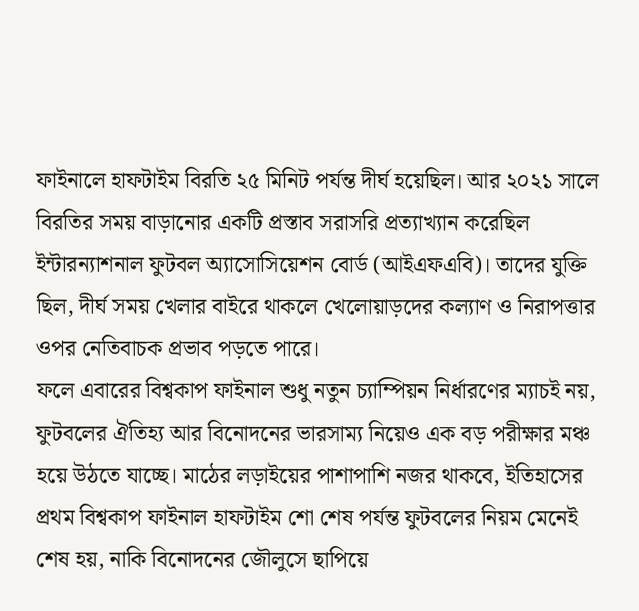ফাইনালে হাফটাইম বিরতি ২৫ মিনিট পর্যন্ত দীর্ঘ হয়েছিল। আর ২০২১ সালে বিরতির সময় বাড়ানোর একটি প্রস্তাব সরাসরি প্রত্যাখ্যান করেছিল ইন্টারন্যাশনাল ফুটবল অ্যাসোসিয়েশন বোর্ড (আইএফএবি)। তাদের যুক্তি ছিল, দীর্ঘ সময় খেলার বাইরে থাকলে খেলোয়াড়দের কল্যাণ ও নিরাপত্তার ওপর নেতিবাচক প্রভাব পড়তে পারে।
ফলে এবারের বিশ্বকাপ ফাইনাল শুধু নতুন চ্যাম্পিয়ন নির্ধারণের ম্যাচই নয়, ফুটবলের ঐতিহ্য আর বিনোদনের ভারসাম্য নিয়েও এক বড় পরীক্ষার মঞ্চ হয়ে উঠতে যাচ্ছে। মাঠের লড়াইয়ের পাশাপাশি নজর থাকবে, ইতিহাসের প্রথম বিশ্বকাপ ফাইনাল হাফটাইম শো শেষ পর্যন্ত ফুটবলের নিয়ম মেনেই শেষ হয়, নাকি বিনোদনের জৌলুসে ছাপিয়ে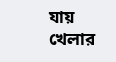যায় খেলার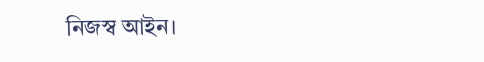নিজস্ব আইন।